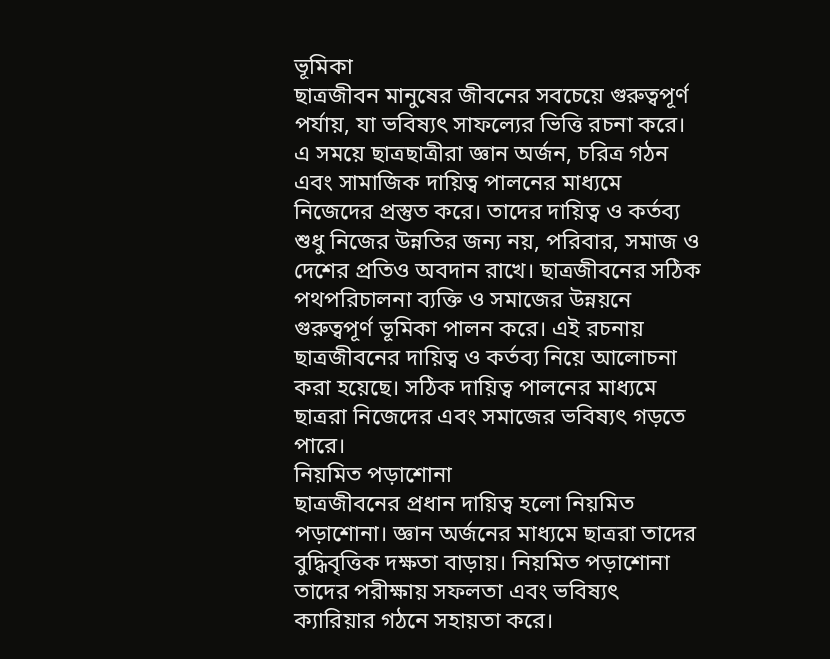ভূমিকা
ছাত্রজীবন মানুষের জীবনের সবচেয়ে গুরুত্বপূর্ণ পর্যায়, যা ভবিষ্যৎ সাফল্যের ভিত্তি রচনা করে। এ সময়ে ছাত্রছাত্রীরা জ্ঞান অর্জন, চরিত্র গঠন এবং সামাজিক দায়িত্ব পালনের মাধ্যমে নিজেদের প্রস্তুত করে। তাদের দায়িত্ব ও কর্তব্য শুধু নিজের উন্নতির জন্য নয়, পরিবার, সমাজ ও দেশের প্রতিও অবদান রাখে। ছাত্রজীবনের সঠিক পথপরিচালনা ব্যক্তি ও সমাজের উন্নয়নে গুরুত্বপূর্ণ ভূমিকা পালন করে। এই রচনায় ছাত্রজীবনের দায়িত্ব ও কর্তব্য নিয়ে আলোচনা করা হয়েছে। সঠিক দায়িত্ব পালনের মাধ্যমে ছাত্ররা নিজেদের এবং সমাজের ভবিষ্যৎ গড়তে পারে।
নিয়মিত পড়াশোনা
ছাত্রজীবনের প্রধান দায়িত্ব হলো নিয়মিত পড়াশোনা। জ্ঞান অর্জনের মাধ্যমে ছাত্ররা তাদের বুদ্ধিবৃত্তিক দক্ষতা বাড়ায়। নিয়মিত পড়াশোনা তাদের পরীক্ষায় সফলতা এবং ভবিষ্যৎ ক্যারিয়ার গঠনে সহায়তা করে।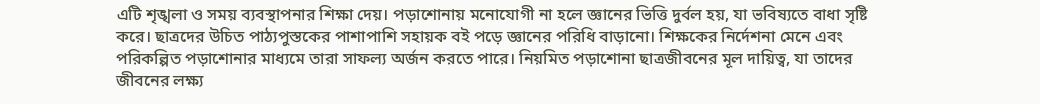এটি শৃঙ্খলা ও সময় ব্যবস্থাপনার শিক্ষা দেয়। পড়াশোনায় মনোযোগী না হলে জ্ঞানের ভিত্তি দুর্বল হয়, যা ভবিষ্যতে বাধা সৃষ্টি করে। ছাত্রদের উচিত পাঠ্যপুস্তকের পাশাপাশি সহায়ক বই পড়ে জ্ঞানের পরিধি বাড়ানো। শিক্ষকের নির্দেশনা মেনে এবং পরিকল্পিত পড়াশোনার মাধ্যমে তারা সাফল্য অর্জন করতে পারে। নিয়মিত পড়াশোনা ছাত্রজীবনের মূল দায়িত্ব, যা তাদের জীবনের লক্ষ্য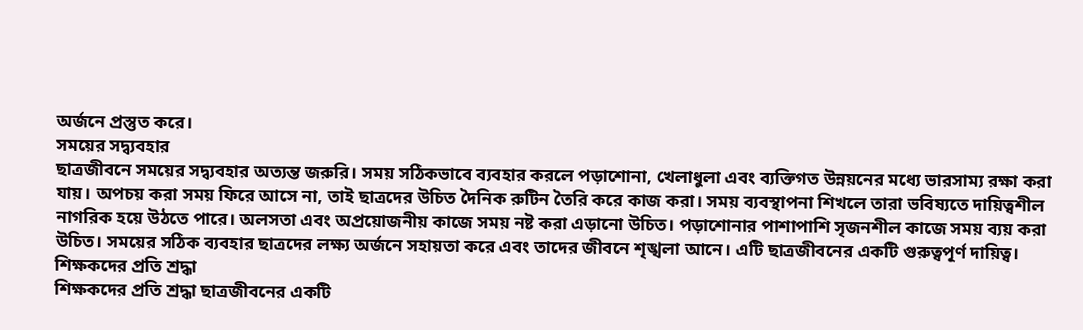অর্জনে প্রস্তুত করে।
সময়ের সদ্ব্যবহার
ছাত্রজীবনে সময়ের সদ্ব্যবহার অত্যন্ত জরুরি। সময় সঠিকভাবে ব্যবহার করলে পড়াশোনা, খেলাধুলা এবং ব্যক্তিগত উন্নয়নের মধ্যে ভারসাম্য রক্ষা করা যায়। অপচয় করা সময় ফিরে আসে না, তাই ছাত্রদের উচিত দৈনিক রুটিন তৈরি করে কাজ করা। সময় ব্যবস্থাপনা শিখলে তারা ভবিষ্যতে দায়িত্বশীল নাগরিক হয়ে উঠতে পারে। অলসতা এবং অপ্রয়োজনীয় কাজে সময় নষ্ট করা এড়ানো উচিত। পড়াশোনার পাশাপাশি সৃজনশীল কাজে সময় ব্যয় করা উচিত। সময়ের সঠিক ব্যবহার ছাত্রদের লক্ষ্য অর্জনে সহায়তা করে এবং তাদের জীবনে শৃঙ্খলা আনে। এটি ছাত্রজীবনের একটি গুরুত্বপূর্ণ দায়িত্ব।
শিক্ষকদের প্রতি শ্রদ্ধা
শিক্ষকদের প্রতি শ্রদ্ধা ছাত্রজীবনের একটি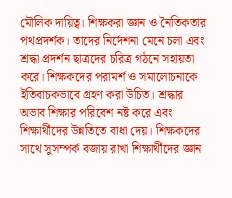মৌলিক দায়িত্ব। শিক্ষকরা জ্ঞান ও নৈতিকতার পথপ্রদর্শক। তাদের নির্দেশনা মেনে চলা এবং শ্রদ্ধা প্রদর্শন ছাত্রদের চরিত্র গঠনে সহায়তা করে। শিক্ষকদের পরামর্শ ও সমালোচনাকে ইতিবাচকভাবে গ্রহণ করা উচিত। শ্রদ্ধার অভাব শিক্ষার পরিবেশ নষ্ট করে এবং শিক্ষার্থীদের উন্নতিতে বাধা দেয়। শিক্ষকদের সাথে সুসম্পর্ক বজায় রাখা শিক্ষার্থীদের জ্ঞান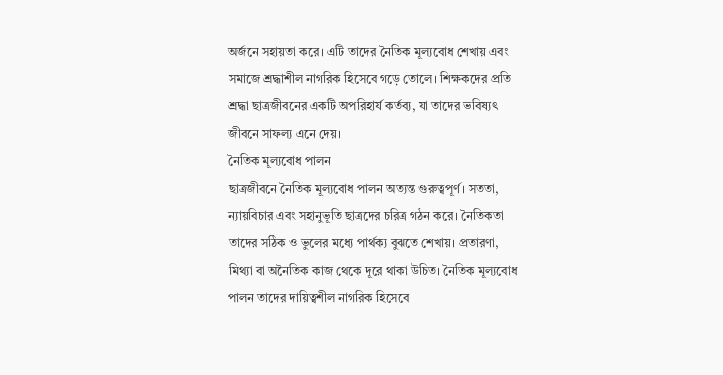অর্জনে সহায়তা করে। এটি তাদের নৈতিক মূল্যবোধ শেখায় এবং সমাজে শ্রদ্ধাশীল নাগরিক হিসেবে গড়ে তোলে। শিক্ষকদের প্রতি শ্রদ্ধা ছাত্রজীবনের একটি অপরিহার্য কর্তব্য, যা তাদের ভবিষ্যৎ জীবনে সাফল্য এনে দেয়।
নৈতিক মূল্যবোধ পালন
ছাত্রজীবনে নৈতিক মূল্যবোধ পালন অত্যন্ত গুরুত্বপূর্ণ। সততা, ন্যায়বিচার এবং সহানুভূতি ছাত্রদের চরিত্র গঠন করে। নৈতিকতা তাদের সঠিক ও ভুলের মধ্যে পার্থক্য বুঝতে শেখায়। প্রতারণা, মিথ্যা বা অনৈতিক কাজ থেকে দূরে থাকা উচিত। নৈতিক মূল্যবোধ পালন তাদের দায়িত্বশীল নাগরিক হিসেবে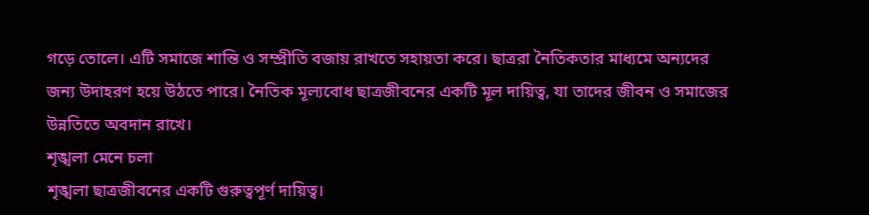গড়ে তোলে। এটি সমাজে শান্তি ও সম্প্রীতি বজায় রাখতে সহায়তা করে। ছাত্ররা নৈতিকতার মাধ্যমে অন্যদের জন্য উদাহরণ হয়ে উঠতে পারে। নৈতিক মূল্যবোধ ছাত্রজীবনের একটি মূল দায়িত্ব, যা তাদের জীবন ও সমাজের উন্নতিতে অবদান রাখে।
শৃঙ্খলা মেনে চলা
শৃঙ্খলা ছাত্রজীবনের একটি গুরুত্বপূর্ণ দায়িত্ব।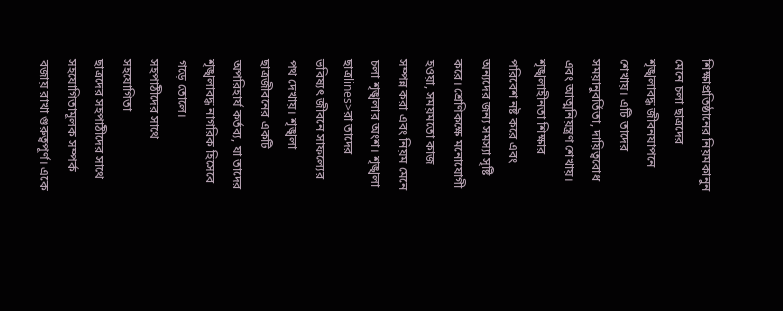শিক্ষাপ্রতিষ্ঠানের নিয়মকানুন মেনে চলা ছাত্রদের শৃঙ্খলাবদ্ধ জীবনযাপনে শেখায়। এটি তাদের সময়ানুবর্তিতা, দায়িত্ববোধ এবং আত্মনিয়ন্ত্রণ শেখায়। শৃঙ্খলাহীনতা শিক্ষার পরিবেশ নষ্ট করে এবং অন্যদের জন্য সমস্যা সৃষ্টি করে। শ্রেণিকক্ষে মনোযোগী হওয়া, সময়মতো কাজ সম্পন্ন করা এবং নিয়ম মেনে চলা শৃঙ্খলার অংশ। শৃঙ্খলা ছাত্রlines>রা তাদের ভবিষ্যৎ জীবনে সাফল্যের পথ দেখায়। শৃঙ্খলা ছাত্রজীবনের একটি অপরিহার্য কর্তব্য, যা তাদের শৃঙ্খলাবদ্ধ নাগরিক হিসেবে গড়ে তোলে।
সহপাঠীদের সাথে সহযোগিতা
ছাত্রদের সহপাঠীদের সাথে সহযোগিতামূলক সম্পর্ক বজায় রাখা গুরুত্বপূর্ণ। একে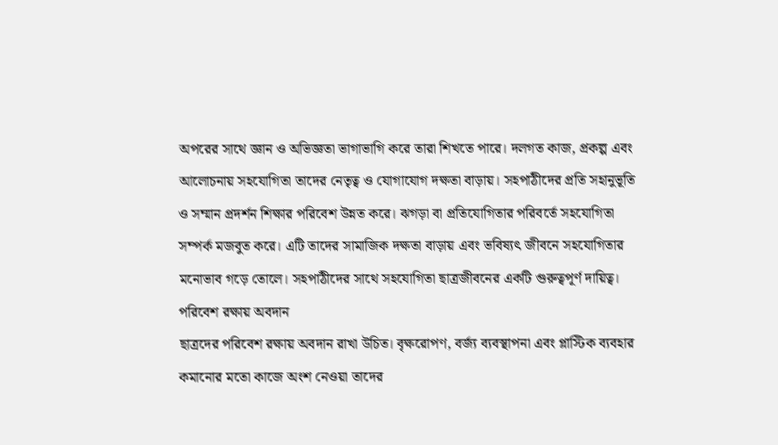অপরের সাথে জ্ঞান ও অভিজ্ঞতা ভাগাভাগি করে তারা শিখতে পারে। দলগত কাজ, প্রকল্প এবং আলোচনায় সহযোগিতা তাদের নেতৃত্ব ও যোগাযোগ দক্ষতা বাড়ায়। সহপাঠীদের প্রতি সহানুভূতি ও সম্মান প্রদর্শন শিক্ষার পরিবেশ উন্নত করে। ঝগড়া বা প্রতিযোগিতার পরিবর্তে সহযোগিতা সম্পর্ক মজবুত করে। এটি তাদের সামাজিক দক্ষতা বাড়ায় এবং ভবিষ্যৎ জীবনে সহযোগিতার মনোভাব গড়ে তোলে। সহপাঠীদের সাথে সহযোগিতা ছাত্রজীবনের একটি গুরুত্বপূর্ণ দায়িত্ব।
পরিবেশ রক্ষায় অবদান
ছাত্রদের পরিবেশ রক্ষায় অবদান রাখা উচিত। বৃক্ষরোপণ, বর্জ্য ব্যবস্থাপনা এবং প্লাস্টিক ব্যবহার কমানোর মতো কাজে অংশ নেওয়া তাদের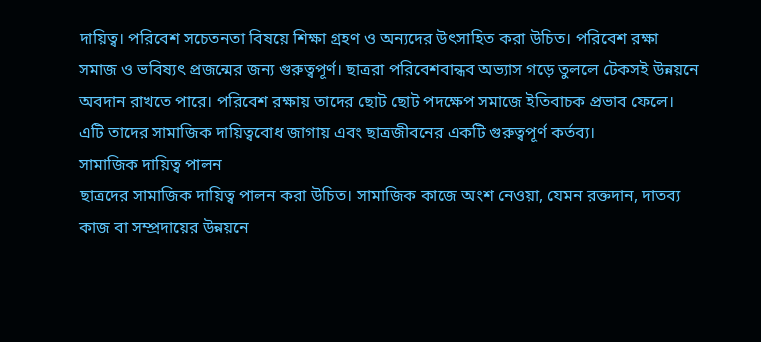দায়িত্ব। পরিবেশ সচেতনতা বিষয়ে শিক্ষা গ্রহণ ও অন্যদের উৎসাহিত করা উচিত। পরিবেশ রক্ষা সমাজ ও ভবিষ্যৎ প্রজন্মের জন্য গুরুত্বপূর্ণ। ছাত্ররা পরিবেশবান্ধব অভ্যাস গড়ে তুললে টেকসই উন্নয়নে অবদান রাখতে পারে। পরিবেশ রক্ষায় তাদের ছোট ছোট পদক্ষেপ সমাজে ইতিবাচক প্রভাব ফেলে। এটি তাদের সামাজিক দায়িত্ববোধ জাগায় এবং ছাত্রজীবনের একটি গুরুত্বপূর্ণ কর্তব্য।
সামাজিক দায়িত্ব পালন
ছাত্রদের সামাজিক দায়িত্ব পালন করা উচিত। সামাজিক কাজে অংশ নেওয়া, যেমন রক্তদান, দাতব্য কাজ বা সম্প্রদায়ের উন্নয়নে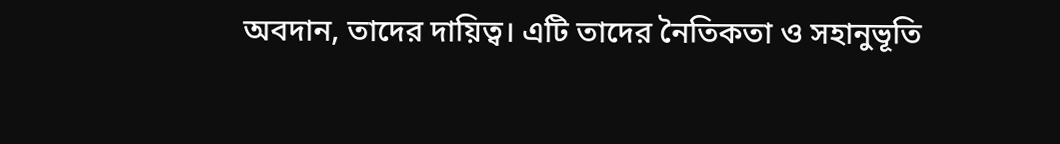অবদান, তাদের দায়িত্ব। এটি তাদের নৈতিকতা ও সহানুভূতি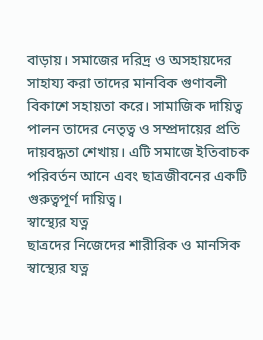বাড়ায়। সমাজের দরিদ্র ও অসহায়দের সাহায্য করা তাদের মানবিক গুণাবলী বিকাশে সহায়তা করে। সামাজিক দায়িত্ব পালন তাদের নেতৃত্ব ও সম্প্রদায়ের প্রতি দায়বদ্ধতা শেখায়। এটি সমাজে ইতিবাচক পরিবর্তন আনে এবং ছাত্রজীবনের একটি গুরুত্বপূর্ণ দায়িত্ব।
স্বাস্থ্যের যত্ন
ছাত্রদের নিজেদের শারীরিক ও মানসিক স্বাস্থ্যের যত্ন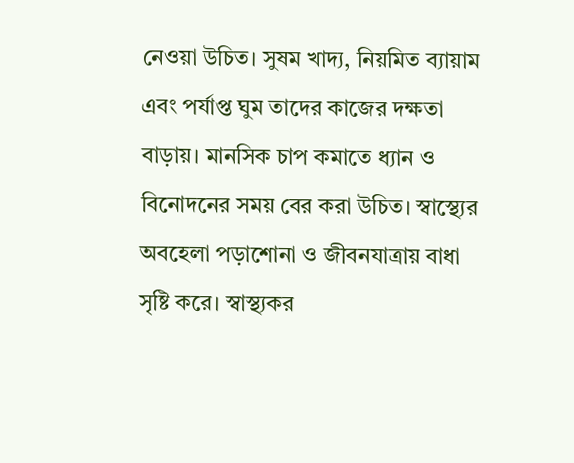নেওয়া উচিত। সুষম খাদ্য, নিয়মিত ব্যায়াম এবং পর্যাপ্ত ঘুম তাদের কাজের দক্ষতা বাড়ায়। মানসিক চাপ কমাতে ধ্যান ও বিনোদনের সময় বের করা উচিত। স্বাস্থ্যের অবহেলা পড়াশোনা ও জীবনযাত্রায় বাধা সৃষ্টি করে। স্বাস্থ্যকর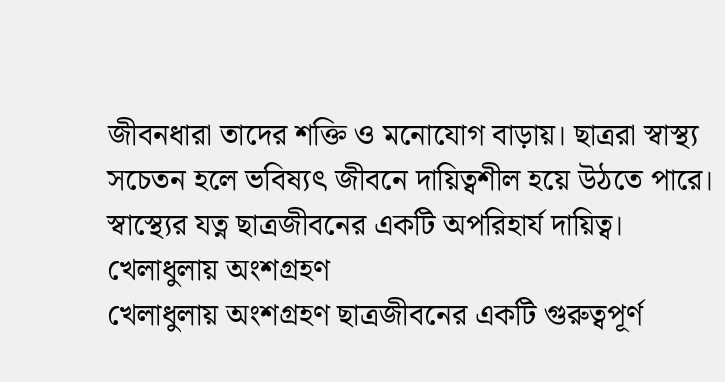জীবনধারা তাদের শক্তি ও মনোযোগ বাড়ায়। ছাত্ররা স্বাস্থ্য সচেতন হলে ভবিষ্যৎ জীবনে দায়িত্বশীল হয়ে উঠতে পারে। স্বাস্থ্যের যত্ন ছাত্রজীবনের একটি অপরিহার্য দায়িত্ব।
খেলাধুলায় অংশগ্রহণ
খেলাধুলায় অংশগ্রহণ ছাত্রজীবনের একটি গুরুত্বপূর্ণ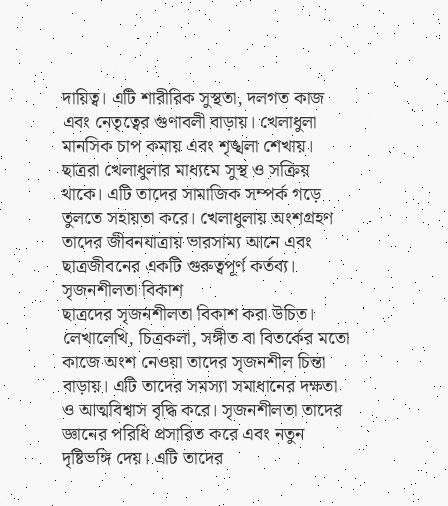দায়িত্ব। এটি শারীরিক সুস্থতা, দলগত কাজ এবং নেতৃত্বের গুণাবলী বাড়ায়। খেলাধুলা মানসিক চাপ কমায় এবং শৃঙ্খলা শেখায়। ছাত্ররা খেলাধুলার মাধ্যমে সুস্থ ও সক্রিয় থাকে। এটি তাদের সামাজিক সম্পর্ক গড়ে তুলতে সহায়তা করে। খেলাধুলায় অংশগ্রহণ তাদের জীবনযাত্রায় ভারসাম্য আনে এবং ছাত্রজীবনের একটি গুরুত্বপূর্ণ কর্তব্য।
সৃজনশীলতা বিকাশ
ছাত্রদের সৃজনশীলতা বিকাশ করা উচিত। লেখালেখি, চিত্রকলা, সঙ্গীত বা বিতর্কের মতো কাজে অংশ নেওয়া তাদের সৃজনশীল চিন্তা বাড়ায়। এটি তাদের সমস্যা সমাধানের দক্ষতা ও আত্মবিশ্বাস বৃদ্ধি করে। সৃজনশীলতা তাদের জ্ঞানের পরিধি প্রসারিত করে এবং নতুন দৃষ্টিভঙ্গি দেয়। এটি তাদের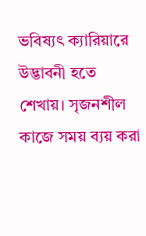ভবিষ্যৎ ক্যারিয়ারে উদ্ভাবনী হতে শেখায়। সৃজনশীল কাজে সময় ব্যয় করা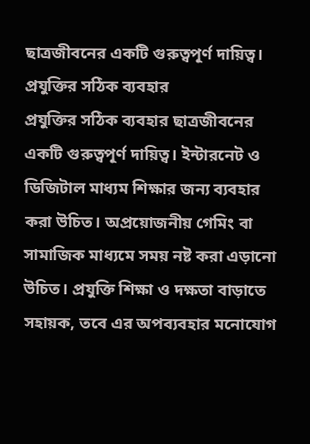ছাত্রজীবনের একটি গুরুত্বপূর্ণ দায়িত্ব।
প্রযুক্তির সঠিক ব্যবহার
প্রযুক্তির সঠিক ব্যবহার ছাত্রজীবনের একটি গুরুত্বপূর্ণ দায়িত্ব। ইন্টারনেট ও ডিজিটাল মাধ্যম শিক্ষার জন্য ব্যবহার করা উচিত। অপ্রয়োজনীয় গেমিং বা সামাজিক মাধ্যমে সময় নষ্ট করা এড়ানো উচিত। প্রযুক্তি শিক্ষা ও দক্ষতা বাড়াতে সহায়ক, তবে এর অপব্যবহার মনোযোগ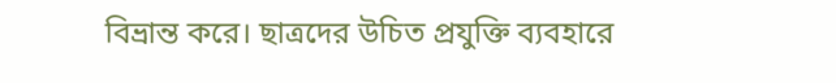বিভ্রান্ত করে। ছাত্রদের উচিত প্রযুক্তি ব্যবহারে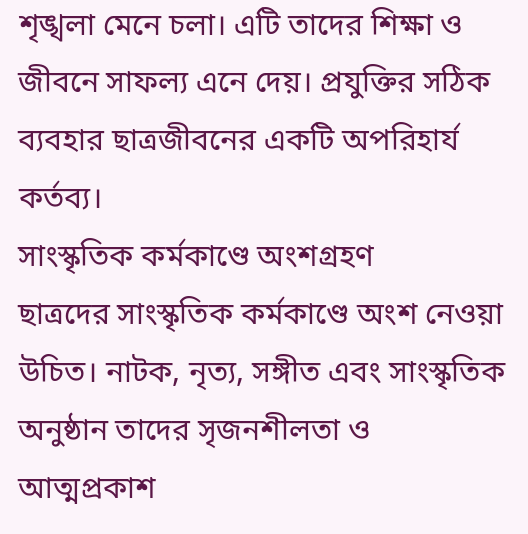শৃঙ্খলা মেনে চলা। এটি তাদের শিক্ষা ও জীবনে সাফল্য এনে দেয়। প্রযুক্তির সঠিক ব্যবহার ছাত্রজীবনের একটি অপরিহার্য কর্তব্য।
সাংস্কৃতিক কর্মকাণ্ডে অংশগ্রহণ
ছাত্রদের সাংস্কৃতিক কর্মকাণ্ডে অংশ নেওয়া উচিত। নাটক, নৃত্য, সঙ্গীত এবং সাংস্কৃতিক অনুষ্ঠান তাদের সৃজনশীলতা ও আত্মপ্রকাশ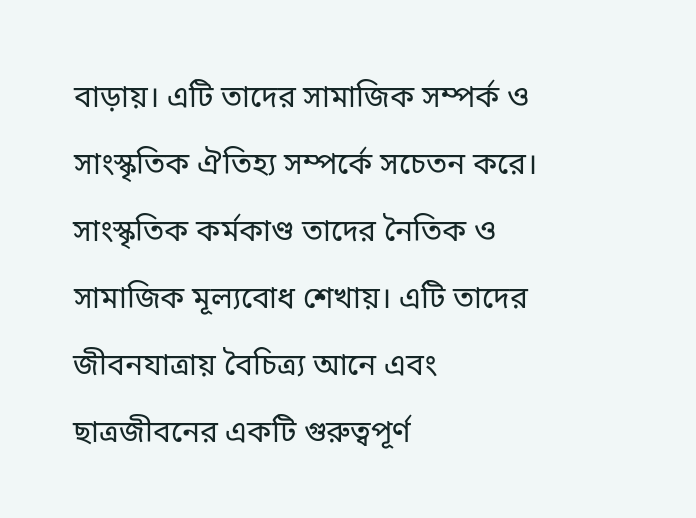বাড়ায়। এটি তাদের সামাজিক সম্পর্ক ও সাংস্কৃতিক ঐতিহ্য সম্পর্কে সচেতন করে। সাংস্কৃতিক কর্মকাণ্ড তাদের নৈতিক ও সামাজিক মূল্যবোধ শেখায়। এটি তাদের জীবনযাত্রায় বৈচিত্র্য আনে এবং ছাত্রজীবনের একটি গুরুত্বপূর্ণ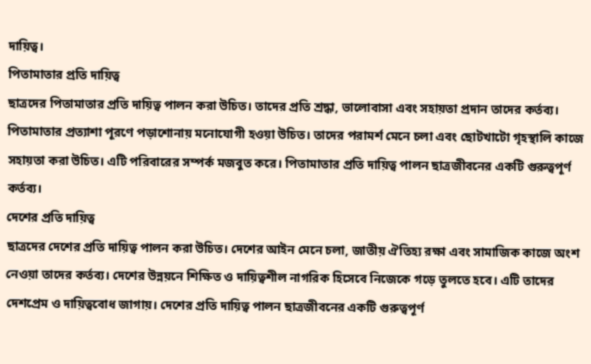দায়িত্ব।
পিতামাতার প্রতি দায়িত্ব
ছাত্রদের পিতামাতার প্রতি দায়িত্ব পালন করা উচিত। তাদের প্রতি শ্রদ্ধা, ভালোবাসা এবং সহায়তা প্রদান তাদের কর্তব্য। পিতামাতার প্রত্যাশা পূরণে পড়াশোনায় মনোযোগী হওয়া উচিত। তাদের পরামর্শ মেনে চলা এবং ছোটখাটো গৃহস্থালি কাজে সহায়তা করা উচিত। এটি পরিবারের সম্পর্ক মজবুত করে। পিতামাতার প্রতি দায়িত্ব পালন ছাত্রজীবনের একটি গুরুত্বপূর্ণ কর্তব্য।
দেশের প্রতি দায়িত্ব
ছাত্রদের দেশের প্রতি দায়িত্ব পালন করা উচিত। দেশের আইন মেনে চলা, জাতীয় ঐতিহ্য রক্ষা এবং সামাজিক কাজে অংশ নেওয়া তাদের কর্তব্য। দেশের উন্নয়নে শিক্ষিত ও দায়িত্বশীল নাগরিক হিসেবে নিজেকে গড়ে তুলতে হবে। এটি তাদের দেশপ্রেম ও দায়িত্ববোধ জাগায়। দেশের প্রতি দায়িত্ব পালন ছাত্রজীবনের একটি গুরুত্বপূর্ণ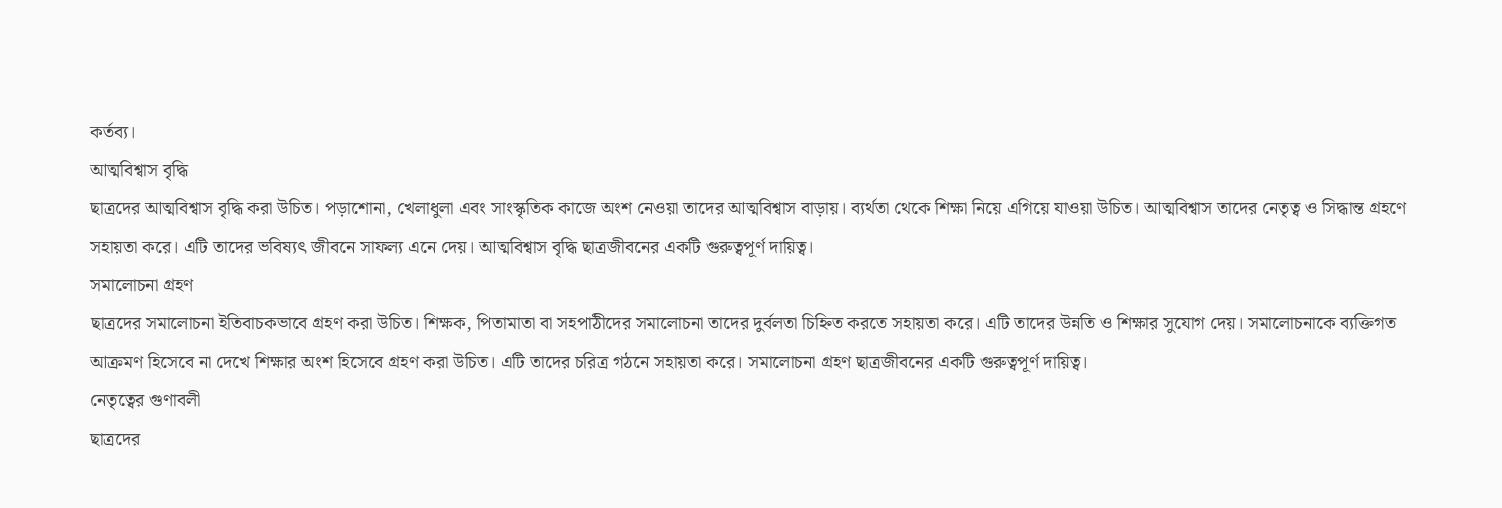কর্তব্য।
আত্মবিশ্বাস বৃদ্ধি
ছাত্রদের আত্মবিশ্বাস বৃদ্ধি করা উচিত। পড়াশোনা, খেলাধুলা এবং সাংস্কৃতিক কাজে অংশ নেওয়া তাদের আত্মবিশ্বাস বাড়ায়। ব্যর্থতা থেকে শিক্ষা নিয়ে এগিয়ে যাওয়া উচিত। আত্মবিশ্বাস তাদের নেতৃত্ব ও সিদ্ধান্ত গ্রহণে সহায়তা করে। এটি তাদের ভবিষ্যৎ জীবনে সাফল্য এনে দেয়। আত্মবিশ্বাস বৃদ্ধি ছাত্রজীবনের একটি গুরুত্বপূর্ণ দায়িত্ব।
সমালোচনা গ্রহণ
ছাত্রদের সমালোচনা ইতিবাচকভাবে গ্রহণ করা উচিত। শিক্ষক, পিতামাতা বা সহপাঠীদের সমালোচনা তাদের দুর্বলতা চিহ্নিত করতে সহায়তা করে। এটি তাদের উন্নতি ও শিক্ষার সুযোগ দেয়। সমালোচনাকে ব্যক্তিগত আক্রমণ হিসেবে না দেখে শিক্ষার অংশ হিসেবে গ্রহণ করা উচিত। এটি তাদের চরিত্র গঠনে সহায়তা করে। সমালোচনা গ্রহণ ছাত্রজীবনের একটি গুরুত্বপূর্ণ দায়িত্ব।
নেতৃত্বের গুণাবলী
ছাত্রদের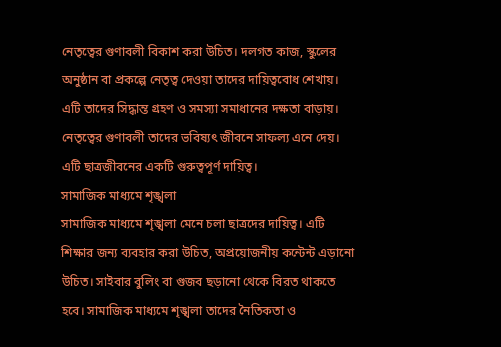নেতৃত্বের গুণাবলী বিকাশ করা উচিত। দলগত কাজ, স্কুলের অনুষ্ঠান বা প্রকল্পে নেতৃত্ব দেওয়া তাদের দায়িত্ববোধ শেখায়। এটি তাদের সিদ্ধান্ত গ্রহণ ও সমস্যা সমাধানের দক্ষতা বাড়ায়। নেতৃত্বের গুণাবলী তাদের ভবিষ্যৎ জীবনে সাফল্য এনে দেয়। এটি ছাত্রজীবনের একটি গুরুত্বপূর্ণ দায়িত্ব।
সামাজিক মাধ্যমে শৃঙ্খলা
সামাজিক মাধ্যমে শৃঙ্খলা মেনে চলা ছাত্রদের দায়িত্ব। এটি শিক্ষার জন্য ব্যবহার করা উচিত, অপ্রয়োজনীয় কন্টেন্ট এড়ানো উচিত। সাইবার বুলিং বা গুজব ছড়ানো থেকে বিরত থাকতে হবে। সামাজিক মাধ্যমে শৃঙ্খলা তাদের নৈতিকতা ও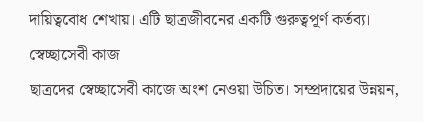দায়িত্ববোধ শেখায়। এটি ছাত্রজীবনের একটি গুরুত্বপূর্ণ কর্তব্য।
স্বেচ্ছাসেবী কাজ
ছাত্রদের স্বেচ্ছাসেবী কাজে অংশ নেওয়া উচিত। সম্প্রদায়ের উন্নয়ন,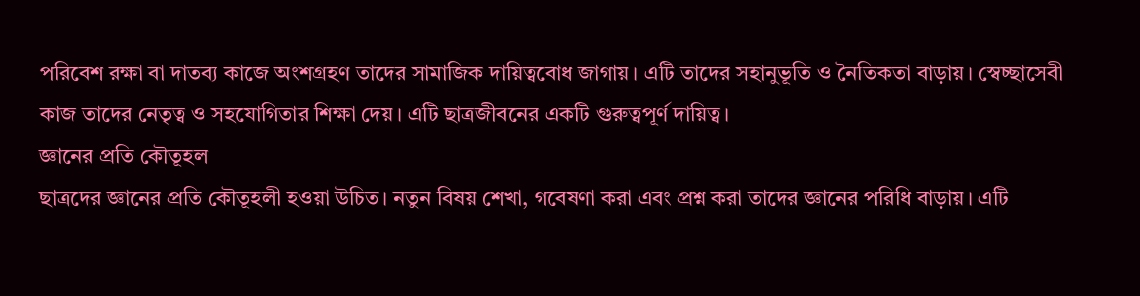পরিবেশ রক্ষা বা দাতব্য কাজে অংশগ্রহণ তাদের সামাজিক দায়িত্ববোধ জাগায়। এটি তাদের সহানুভূতি ও নৈতিকতা বাড়ায়। স্বেচ্ছাসেবী কাজ তাদের নেতৃত্ব ও সহযোগিতার শিক্ষা দেয়। এটি ছাত্রজীবনের একটি গুরুত্বপূর্ণ দায়িত্ব।
জ্ঞানের প্রতি কৌতূহল
ছাত্রদের জ্ঞানের প্রতি কৌতূহলী হওয়া উচিত। নতুন বিষয় শেখা, গবেষণা করা এবং প্রশ্ন করা তাদের জ্ঞানের পরিধি বাড়ায়। এটি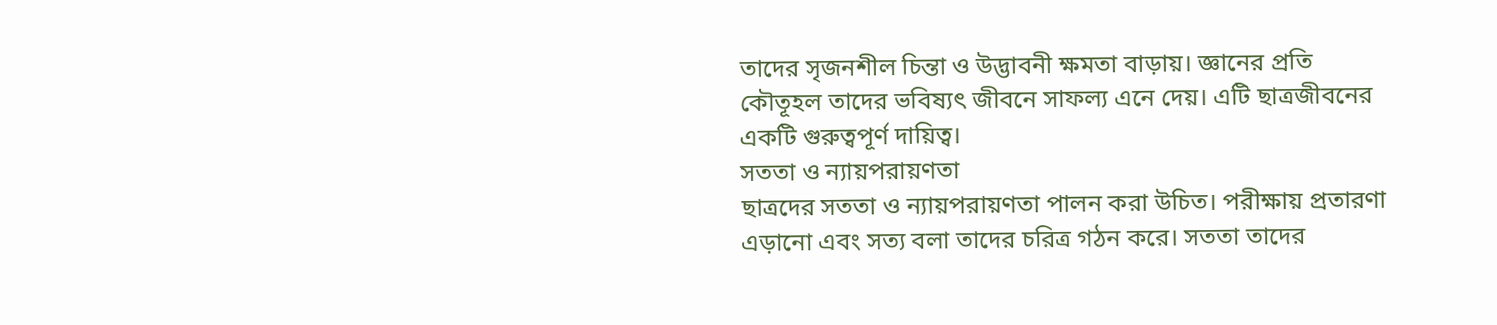তাদের সৃজনশীল চিন্তা ও উদ্ভাবনী ক্ষমতা বাড়ায়। জ্ঞানের প্রতি কৌতূহল তাদের ভবিষ্যৎ জীবনে সাফল্য এনে দেয়। এটি ছাত্রজীবনের একটি গুরুত্বপূর্ণ দায়িত্ব।
সততা ও ন্যায়পরায়ণতা
ছাত্রদের সততা ও ন্যায়পরায়ণতা পালন করা উচিত। পরীক্ষায় প্রতারণা এড়ানো এবং সত্য বলা তাদের চরিত্র গঠন করে। সততা তাদের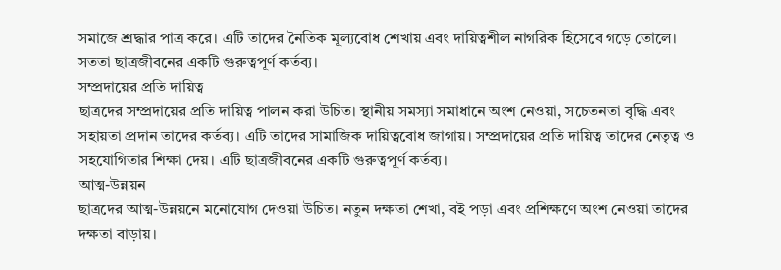সমাজে শ্রদ্ধার পাত্র করে। এটি তাদের নৈতিক মূল্যবোধ শেখায় এবং দায়িত্বশীল নাগরিক হিসেবে গড়ে তোলে। সততা ছাত্রজীবনের একটি গুরুত্বপূর্ণ কর্তব্য।
সম্প্রদায়ের প্রতি দায়িত্ব
ছাত্রদের সম্প্রদায়ের প্রতি দায়িত্ব পালন করা উচিত। স্থানীয় সমস্যা সমাধানে অংশ নেওয়া, সচেতনতা বৃদ্ধি এবং সহায়তা প্রদান তাদের কর্তব্য। এটি তাদের সামাজিক দায়িত্ববোধ জাগায়। সম্প্রদায়ের প্রতি দায়িত্ব তাদের নেতৃত্ব ও সহযোগিতার শিক্ষা দেয়। এটি ছাত্রজীবনের একটি গুরুত্বপূর্ণ কর্তব্য।
আত্ম-উন্নয়ন
ছাত্রদের আত্ম-উন্নয়নে মনোযোগ দেওয়া উচিত। নতুন দক্ষতা শেখা, বই পড়া এবং প্রশিক্ষণে অংশ নেওয়া তাদের দক্ষতা বাড়ায়।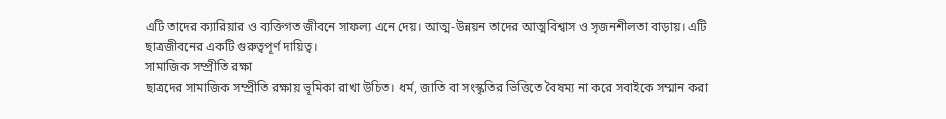এটি তাদের ক্যারিয়ার ও ব্যক্তিগত জীবনে সাফল্য এনে দেয়। আত্ম-উন্নয়ন তাদের আত্মবিশ্বাস ও সৃজনশীলতা বাড়ায়। এটি ছাত্রজীবনের একটি গুরুত্বপূর্ণ দায়িত্ব।
সামাজিক সম্প্রীতি রক্ষা
ছাত্রদের সামাজিক সম্প্রীতি রক্ষায় ভূমিকা রাখা উচিত। ধর্ম, জাতি বা সংস্কৃতির ভিত্তিতে বৈষম্য না করে সবাইকে সম্মান করা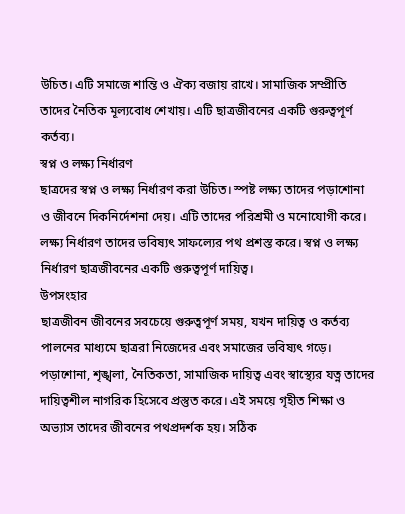উচিত। এটি সমাজে শান্তি ও ঐক্য বজায় রাখে। সামাজিক সম্প্রীতি তাদের নৈতিক মূল্যবোধ শেখায়। এটি ছাত্রজীবনের একটি গুরুত্বপূর্ণ কর্তব্য।
স্বপ্ন ও লক্ষ্য নির্ধারণ
ছাত্রদের স্বপ্ন ও লক্ষ্য নির্ধারণ করা উচিত। স্পষ্ট লক্ষ্য তাদের পড়াশোনা ও জীবনে দিকনির্দেশনা দেয়। এটি তাদের পরিশ্রমী ও মনোযোগী করে। লক্ষ্য নির্ধারণ তাদের ভবিষ্যৎ সাফল্যের পথ প্রশস্ত করে। স্বপ্ন ও লক্ষ্য নির্ধারণ ছাত্রজীবনের একটি গুরুত্বপূর্ণ দায়িত্ব।
উপসংহার
ছাত্রজীবন জীবনের সবচেয়ে গুরুত্বপূর্ণ সময়, যখন দায়িত্ব ও কর্তব্য পালনের মাধ্যমে ছাত্ররা নিজেদের এবং সমাজের ভবিষ্যৎ গড়ে। পড়াশোনা, শৃঙ্খলা, নৈতিকতা, সামাজিক দায়িত্ব এবং স্বাস্থ্যের যত্ন তাদের দায়িত্বশীল নাগরিক হিসেবে প্রস্তুত করে। এই সময়ে গৃহীত শিক্ষা ও অভ্যাস তাদের জীবনের পথপ্রদর্শক হয়। সঠিক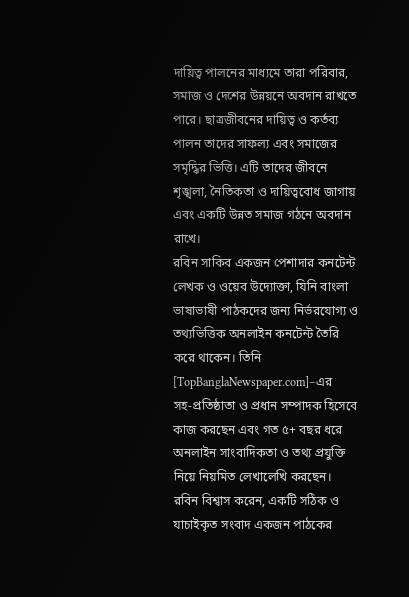দায়িত্ব পালনের মাধ্যমে তারা পরিবার, সমাজ ও দেশের উন্নয়নে অবদান রাখতে পারে। ছাত্রজীবনের দায়িত্ব ও কর্তব্য পালন তাদের সাফল্য এবং সমাজের সমৃদ্ধির ভিত্তি। এটি তাদের জীবনে শৃঙ্খলা, নৈতিকতা ও দায়িত্ববোধ জাগায় এবং একটি উন্নত সমাজ গঠনে অবদান রাখে।
রবিন সাকিব একজন পেশাদার কনটেন্ট লেখক ও ওয়েব উদ্যোক্তা, যিনি বাংলা ভাষাভাষী পাঠকদের জন্য নির্ভরযোগ্য ও তথ্যভিত্তিক অনলাইন কনটেন্ট তৈরি করে থাকেন। তিনি [TopBanglaNewspaper.com]–এর সহ‑প্রতিষ্ঠাতা ও প্রধান সম্পাদক হিসেবে কাজ করছেন এবং গত ৫+ বছর ধরে অনলাইন সাংবাদিকতা ও তথ্য প্রযুক্তি নিয়ে নিয়মিত লেখালেখি করছেন।
রবিন বিশ্বাস করেন, একটি সঠিক ও যাচাইকৃত সংবাদ একজন পাঠকের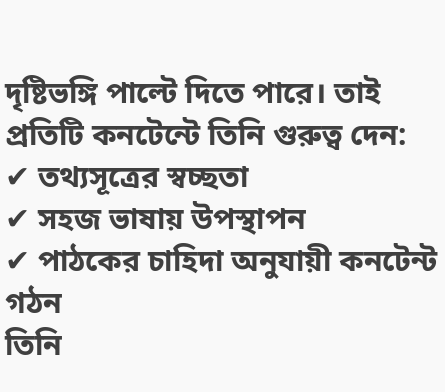দৃষ্টিভঙ্গি পাল্টে দিতে পারে। তাই প্রতিটি কনটেন্টে তিনি গুরুত্ব দেন:
✔ তথ্যসূত্রের স্বচ্ছতা
✔ সহজ ভাষায় উপস্থাপন
✔ পাঠকের চাহিদা অনুযায়ী কনটেন্ট গঠন
তিনি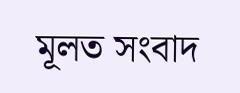মূলত সংবাদ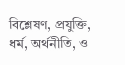বিশ্লেষণ, প্রযুক্তি, ধর্ম, অর্থনীতি, ও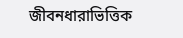জীবনধারাভিত্তিক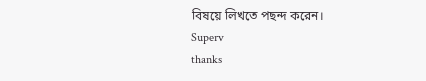বিষয়ে লিখতে পছন্দ করেন।
Superv
thanks